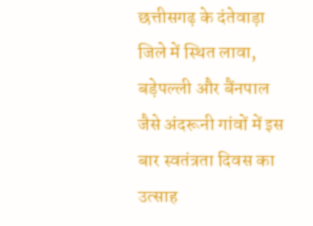छत्तीसगढ़ के दंतेवाड़ा जिले में स्थित लावा, बड़ेपल्ली और बैंनपाल जैसे अंदरूनी गांवों में इस बार स्वतंत्रता दिवस का उत्साह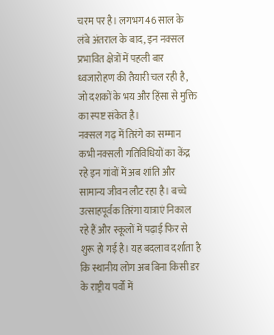चरम पर है। लगभग 46 साल के लंबे अंतराल के बाद, इन नक्सल प्रभावित क्षेत्रों में पहली बार ध्वजारोहण की तैयारी चल रही है, जो दशकों के भय और हिंसा से मुक्ति का स्पष्ट संकेत है।
नक्सल गढ़ में तिरंगे का सम्मान
कभी नक्सली गतिविधियों का केंद्र रहे इन गांवों में अब शांति और सामान्य जीवन लौट रहा है। बच्चे उत्साहपूर्वक तिरंगा यात्राएं निकाल रहे हैं और स्कूलों में पढ़ाई फिर से शुरू हो गई है। यह बदलाव दर्शाता है कि स्थानीय लोग अब बिना किसी डर के राष्ट्रीय पर्वों में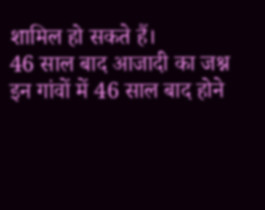शामिल हो सकते हैं।
46 साल बाद आजादी का जश्न
इन गांवों में 46 साल बाद होने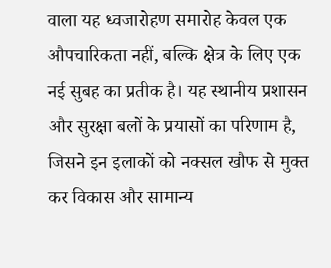वाला यह ध्वजारोहण समारोह केवल एक औपचारिकता नहीं, बल्कि क्षेत्र के लिए एक नई सुबह का प्रतीक है। यह स्थानीय प्रशासन और सुरक्षा बलों के प्रयासों का परिणाम है, जिसने इन इलाकों को नक्सल खौफ से मुक्त कर विकास और सामान्य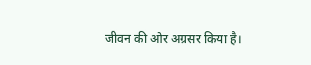जीवन की ओर अग्रसर किया है।